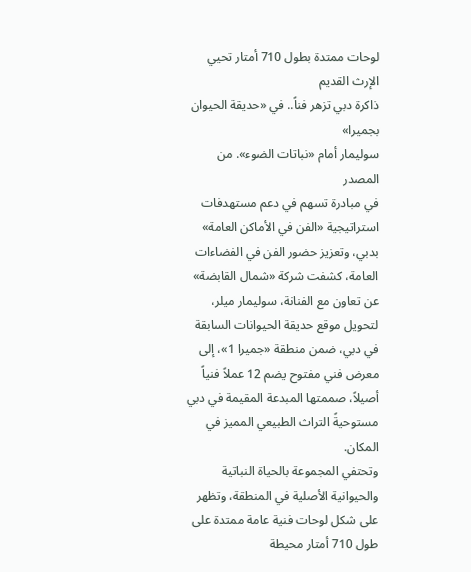لوحات ممتدة بطول 710 أمتار تحيي الإرث القديم
ذاكرة دبي تزهر فناً.. في «حديقة الحيوان بجميرا»
سوليمار أمام «نباتات الضوء». من المصدر
في مبادرة تسهم في دعم مستهدفات استراتيجية «الفن في الأماكن العامة» بدبي، وتعزيز حضور الفن في الفضاءات العامة، كشفت شركة «شمال القابضة» عن تعاون مع الفنانة، سوليمار ميلر، لتحويل موقع حديقة الحيوانات السابقة في دبي، ضمن منطقة «جميرا 1»، إلى معرض فني مفتوح يضم 12 عملاً فنياً أصيلاً، صممتها المبدعة المقيمة في دبي مستوحيةً التراث الطبيعي المميز في المكان.
وتحتفي المجموعة بالحياة النباتية والحيوانية الأصلية في المنطقة، وتظهر على شكل لوحات فنية عامة ممتدة على طول 710 أمتار محيطة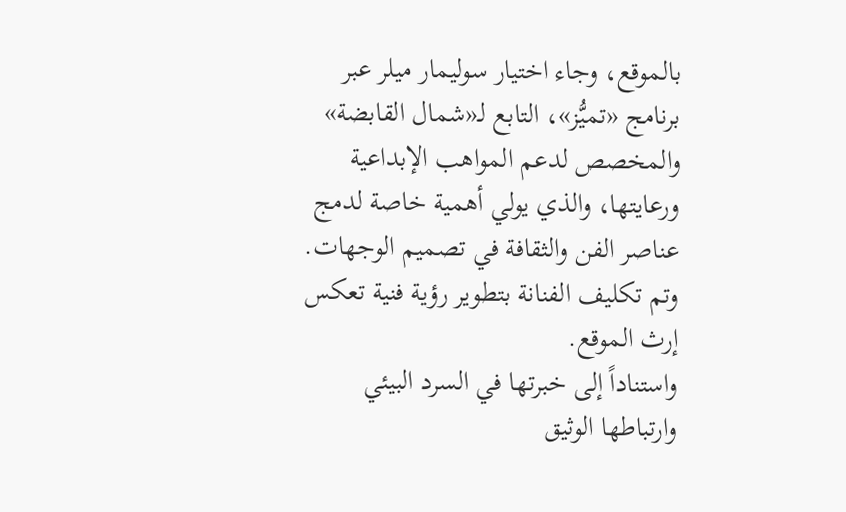بالموقع، وجاء اختيار سوليمار ميلر عبر برنامج «تميُّز»، التابع لـ«شمال القابضة» والمخصص لدعم المواهب الإبداعية ورعايتها، والذي يولي أهمية خاصة لدمج عناصر الفن والثقافة في تصميم الوجهات. وتم تكليف الفنانة بتطوير رؤية فنية تعكس إرث الموقع.
واستناداً إلى خبرتها في السرد البيئي وارتباطها الوثيق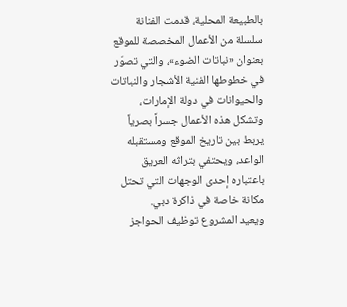بالطبيعة المحلية، قدمت الفنانة سلسلة من الأعمال المخصصة للموقع بعنوان «نباتات الضوء»، والتي تصوّر في خطوطها الفنية الأشجار والنباتات والحيوانات في دولة الإمارات، وتشكل هذه الأعمال جسراً بصرياً يربط بين تاريخ الموقع ومستقبله الواعد، ويحتفي بتراثه العريق باعتباره إحدى الوجهات التي تحتل مكانة خاصة في ذاكرة دبي.
ويعيد المشروع توظيف الحواجز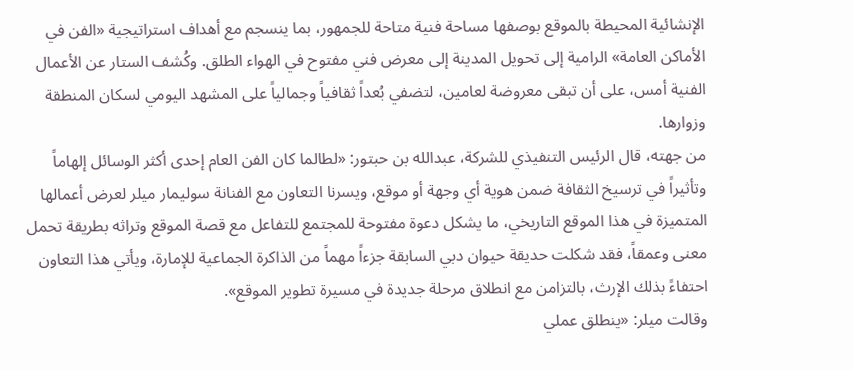الإنشائية المحيطة بالموقع بوصفها مساحة فنية متاحة للجمهور، بما ينسجم مع أهداف استراتيجية «الفن في الأماكن العامة» الرامية إلى تحويل المدينة إلى معرض فني مفتوح في الهواء الطلق. وكُشف الستار عن الأعمال الفنية أمس، على أن تبقى معروضة لعامين، لتضفي بُعداً ثقافياً وجمالياً على المشهد اليومي لسكان المنطقة وزوارها.
من جهته، قال الرئيس التنفيذي للشركة، عبدالله بن حبتور: «لطالما كان الفن العام إحدى أكثر الوسائل إلهاماً وتأثيراً في ترسيخ الثقافة ضمن هوية أي وجهة أو موقع، ويسرنا التعاون مع الفنانة سوليمار ميلر لعرض أعمالها المتميزة في هذا الموقع التاريخي، ما يشكل دعوة مفتوحة للمجتمع للتفاعل مع قصة الموقع وتراثه بطريقة تحمل معنى وعمقاً، فقد شكلت حديقة حيوان دبي السابقة جزءاً مهماً من الذاكرة الجماعية للإمارة، ويأتي هذا التعاون احتفاءً بذلك الإرث، بالتزامن مع انطلاق مرحلة جديدة في مسيرة تطوير الموقع».
وقالت ميلر: «ينطلق عملي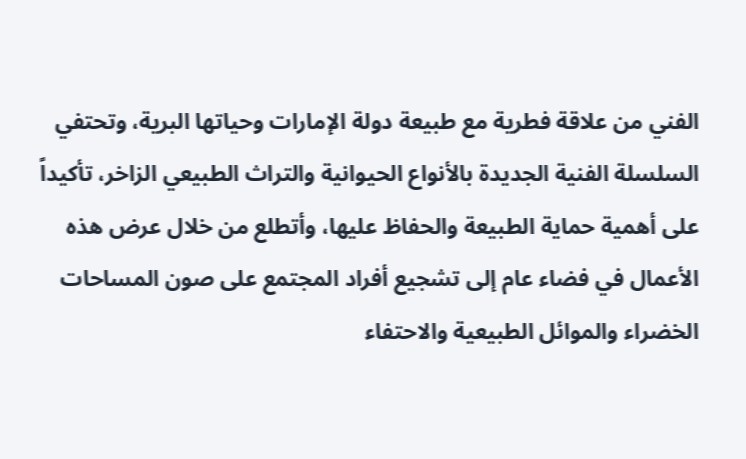الفني من علاقة فطرية مع طبيعة دولة الإمارات وحياتها البرية، وتحتفي السلسلة الفنية الجديدة بالأنواع الحيوانية والتراث الطبيعي الزاخر، تأكيداً على أهمية حماية الطبيعة والحفاظ عليها، وأتطلع من خلال عرض هذه الأعمال في فضاء عام إلى تشجيع أفراد المجتمع على صون المساحات الخضراء والموائل الطبيعية والاحتفاء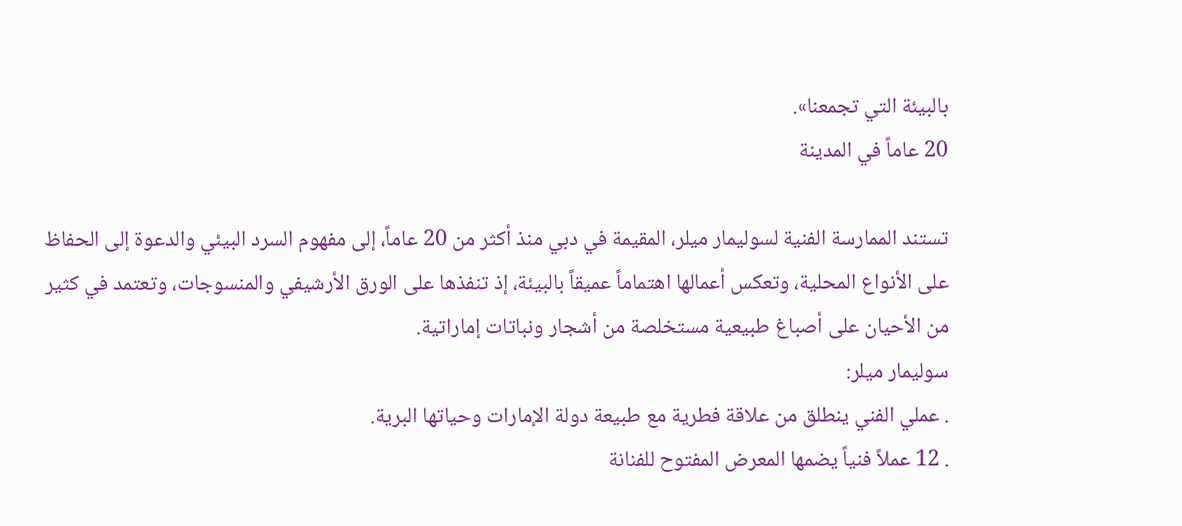بالبيئة التي تجمعنا».
20 عاماً في المدينة

تستند الممارسة الفنية لسوليمار ميلر، المقيمة في دبي منذ أكثر من 20 عاماً، إلى مفهوم السرد البيئي والدعوة إلى الحفاظ على الأنواع المحلية، وتعكس أعمالها اهتماماً عميقاً بالبيئة، إذ تنفذها على الورق الأرشيفي والمنسوجات، وتعتمد في كثير من الأحيان على أصباغ طبيعية مستخلصة من أشجار ونباتات إماراتية.
سوليمار ميلر:
. عملي الفني ينطلق من علاقة فطرية مع طبيعة دولة الإمارات وحياتها البرية.
. 12 عملاً فنياً يضمها المعرض المفتوح للفنانة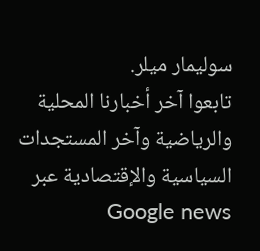سوليمار ميلر.
تابعوا آخر أخبارنا المحلية والرياضية وآخر المستجدات السياسية والإقتصادية عبر Google news